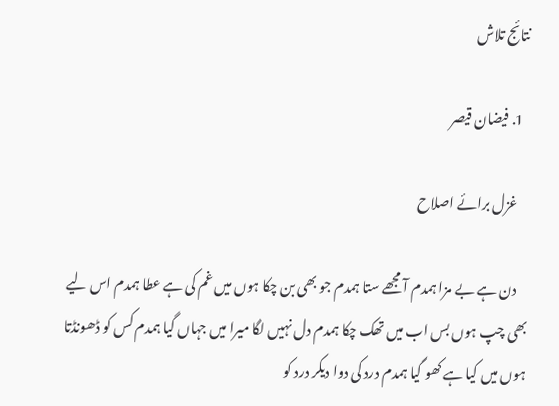نتائج تلاش

  1. فیضان قیصر

    غزل برائے اصلاح

    دن ہے بے مزا ہمدم آ مجھے ستا ہمدم جو بھی بن چکا ہوں میں غم کی ہے عطا ہمدم اس لیے بھی چپ ہوں بس اب میں تھک چکا ہمدم دل نہیں لگا میرا میں جہاں گیا ہمدم کس کو ڈھونڈتا ہوں میں کیا ہے کھو گیا ہمدم درد کی دوا دیکر درد کو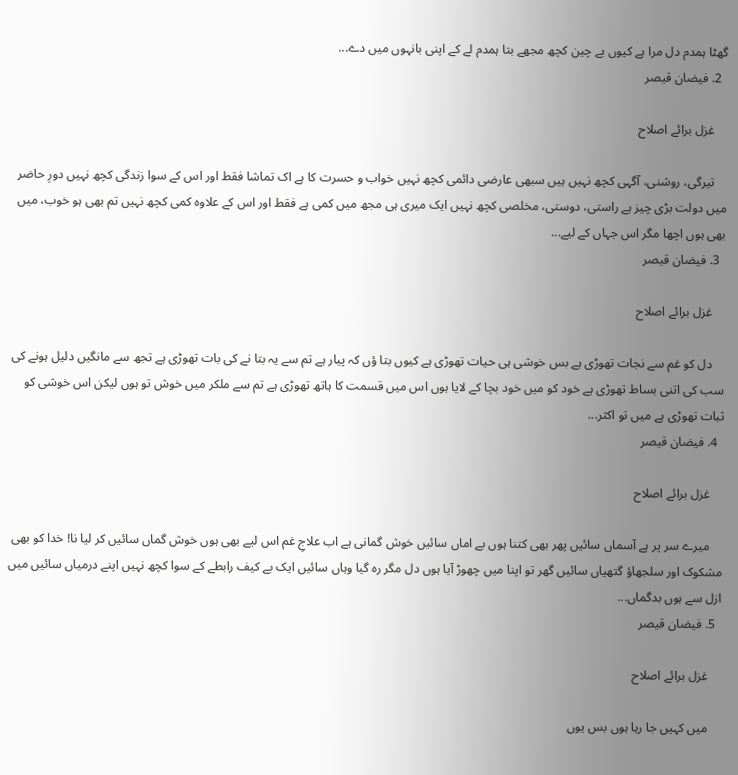گھٹا ہمدم دل مرا ہے کیوں بے چین کچھ مجھے بتا ہمدم لے کے اپنی بانہوں میں دے...
  2. فیضان قیصر

    غزل برائے اصلاح

    تیرگی، روشنی، آگہی کچھ نہیں ہیں سبھی عارضی دائمی کچھ نہیں خواب و حسرت کا ہے اک تماشا فقط اور اس کے سوا زندگی کچھ نہیں دورِ حاضر میں دولت بڑی چیز ہے راستی، دوستی، مخلصی کچھ نہیں ایک میری ہی مجھ میں کمی ہے فقط اور اس کے علاوہ کمی کچھ نہیں تم بھی ہو خوب، میں بھی ہوں اچھا مگر اس جہاں کے لیے...
  3. فیضان قیصر

    غزل برائے اصلاح

    دل کو غم سے نجات تھوڑی ہے بس خوشی ہی حیات تھوڑی ہے کیوں بتا ؤں کہ پیار ہے تم سے یہ بتا نے کی بات تھوڑی ہے تجھ سے مانگیں دلیل ہونے کی سب کی اتنی بساط تھوڑی ہے خود کو میں خود بچا کے لایا ہوں اس میں قسمت کا ہاتھ تھوڑی ہے تم سے ملکر میں خوش تو ہوں لیکن اس خوشی کو ثبات تھوڑی ہے میں تو اکثر...
  4. فیضان قیصر

    غزل برائے اصلاح

    میرے سر پر ہے آسماں سائیں پھر بھی کتنا ہوں بے اماں سائیں خوش گمانی ہے اب علاجِ غم اس لیے بھی ہوں خوش گماں سائیں کر لیا نا! خدا کو بھی مشکوک اور سلجھاؤ گتھیاں سائیں گھر تو اپنا میں چھوڑ آیا ہوں دل مگر رہ گیا وہاں سائیں ایک بے کیف رابطے کے سوا کچھ نہیں اپنے درمیاں سائیں میں ازل سے ہوں بدگماں...
  5. فیضان قیصر

    غزل برائے اصلاح

    میں کہیں جا رہا ہوں بس یوں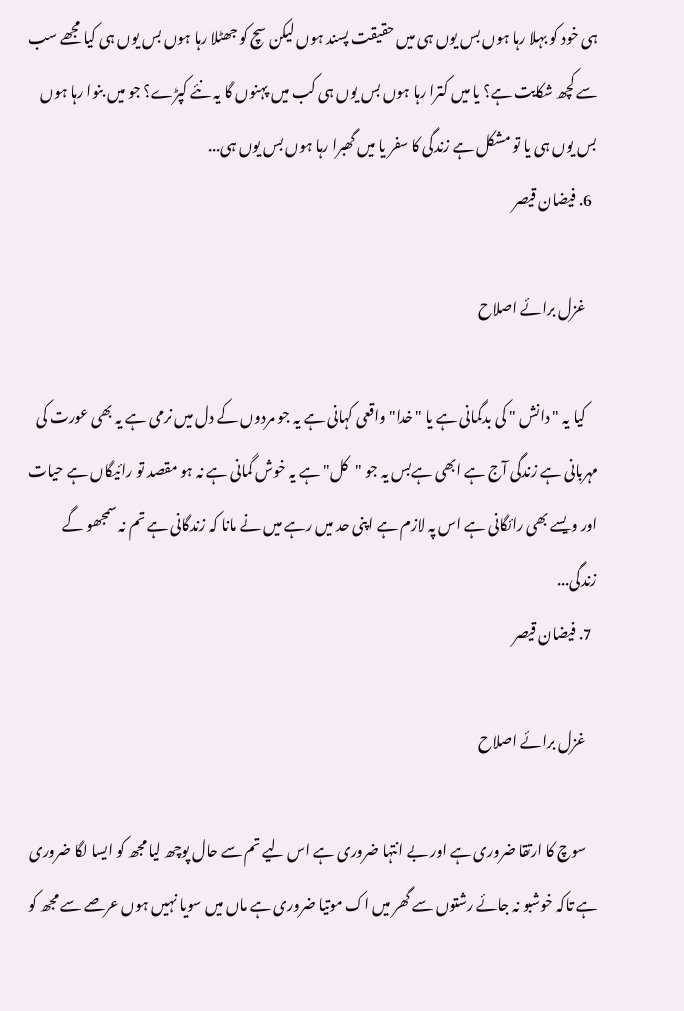ہی خود کو بہلا رہا ہوں بس یوں ہی میں حقیقت پسند ہوں لیکن سچ کو جھٹلا رہا ہوں بس یوں ہی کیا مجھے سب سے کچھ شکایت ہے؟ یا میں کترا رہا ہوں بس یوں ہی کب میں پہنوں گا یہ نئے کپڑے؟ جو میں بنوا رہا ہوں بس یوں ہی یا تو مشکل ہے زندگی کا سفر یا میں گھبرا رہا ہوں بس یوں ہی...
  6. فیضان قیصر

    غزل برائے اصلاح

    کیا یہ "دانش " کی بدگمانی ہے یا "خدا" واقعی کہانی ہے یہ جو مردوں کے دل میں نرمی ہے یہ بھی عورت کی مہربانی ہے زندگی آج ہے ابھی ہےبس یہ جو "کل" ہے یہ خوش گمانی ہے نہ ہو مقصد تو رائیگاں ہے حیات اور ویسے بھی رائگانی ہے اس پہ لازم ہے اپنی حد میں رہے میں نے مانا کہ زندگانی ہے تم نہ سمجھو گے زندگی...
  7. فیضان قیصر

    غزل برائے اصلاح

    سوچ کا ارتقا ضروری ہے اور بے انتہا ضروری ہے اس لیے تم سے حال پوچھ لیا مجھ کو ایسا لگا ضروری ہے تاکہ خوشبو نہ جائے رشتوں سے گھر میں اک موتیا ضروری ہے ماں میں سویا نہیں ہوں عرصے سے مجھ کو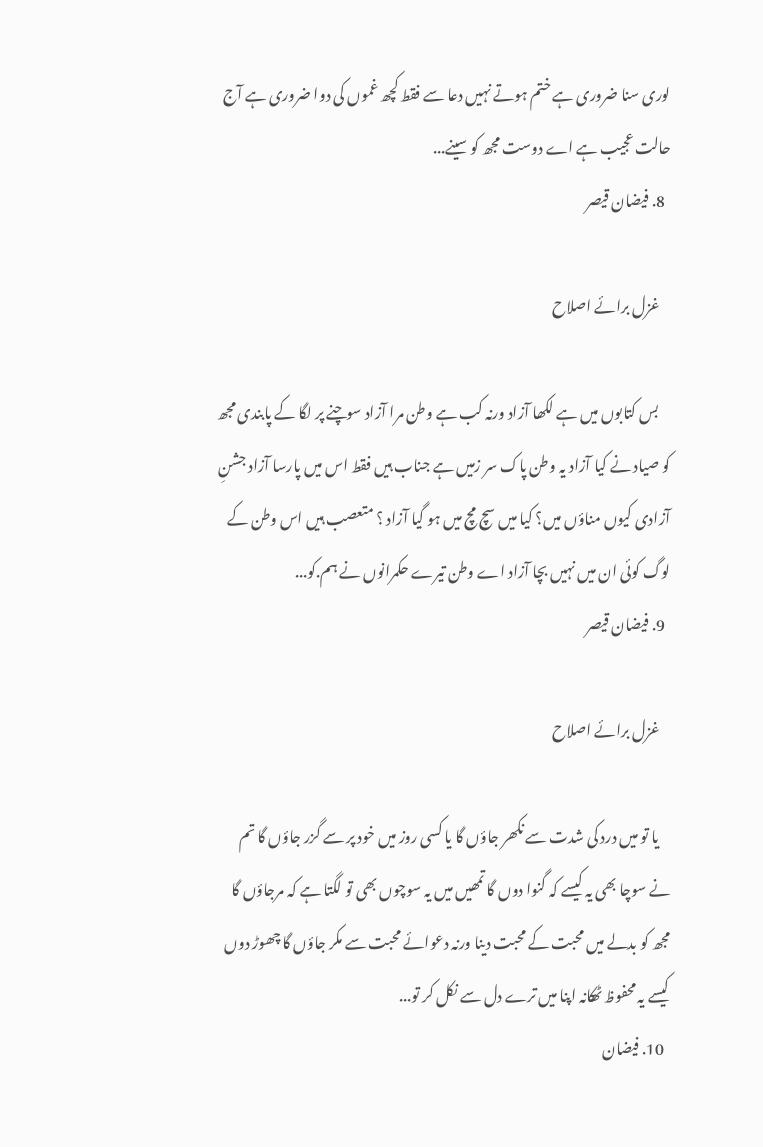لوری سنا ضروری ہے ختم ہوتے نہیں دعا سے فقط کچھ غموں کی دوا ضروری ہے آج حالت عجیب ہے اے دوست مجھ کو سینے...
  8. فیضان قیصر

    غزل برائے اصلاح

    بس کتابوں میں ہے لکھا آزاد ورنہ کب ہے وطن مرا آزاد سوچنے پر لگا کے پابندی مجھ کو صیاد نے کیا آزاد یہ وطن پاک سر زمیں ہے جناب ہیں فقط اس میں پارسا آزاد جشنِ آزادی کیوں مناؤں میں؟ کیا میں سچ مچ میں ہو گیا آزاد ؟ متعصب ہیں اس وطن کے لوگ کوئی ان میں نہیں بچا آزاد اے وطن تیرے حکمرانوں نے ہم.کو...
  9. فیضان قیصر

    غزل برائے اصلاح

    یا تو میں درد کی شدت سے نکھر جاؤں گا یا کسی روز میں خود پر سے گزر جاؤں گا تم نے سوچا بھی یہ کیسے کہ گنوا دوں گا تمھیں میں یہ سوچوں بھی تو لگتا ہے کہ مرجاؤں گا مجھ کو بدلے میں محبت کے محبت دینا ورنہ دعوائے محبت سے مکر جاؤں گا چھوڑ دوں کیسے یہ محفوظ ٹھکانہ اپنا میں ترے دل سے نکل کر تو...
  10. فیضان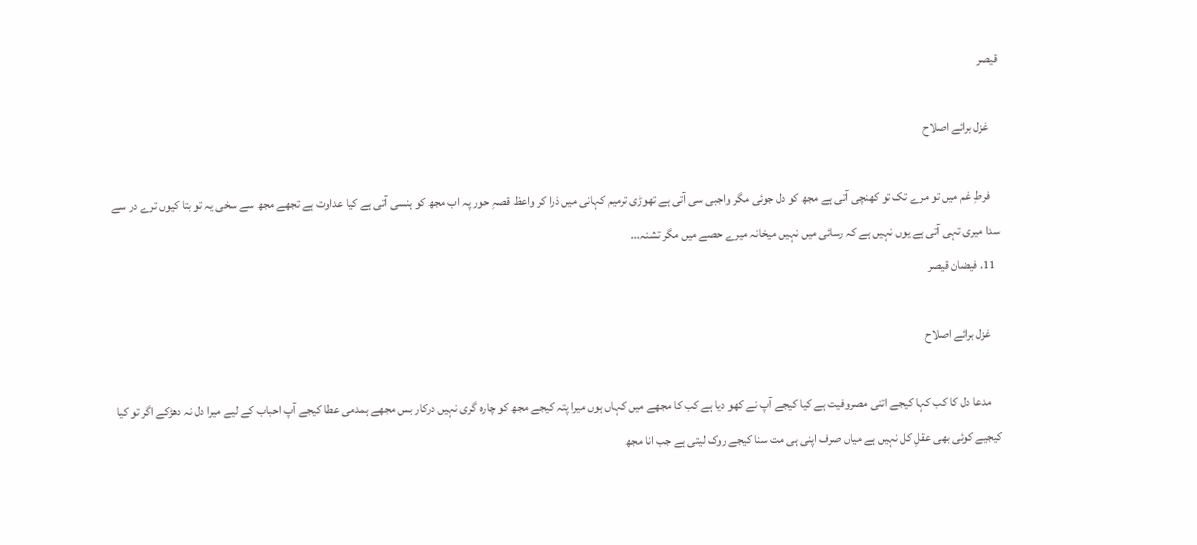قیصر

    غزل برائے اصلاح

    فرطِ غم میں تو مرے تک تو کھنچی آتی ہے مجھ کو دل جوئی مگر واجبی سی آتی ہے تھوڑی ترمیم کہانی میں ذرا کر واعظ قصہِ حور پہ اب مجھ کو ہنسی آتی ہے کیا عداوت ہے تجھے مجھ سے سخی یہ تو بتا کیوں ترے در سے سدا میری تہی آتی ہے یوں نہیں ہے کہ رسائی میں نہیں میخانہ میرے حصے میں مگر تشنہ...
  11. فیضان قیصر

    غزل برائے اصلاح

    مدعا دل کا کب کہا کیجے اتنی مصروفیت ہے کیا کیجے آپ نے کھو دیا ہے کب کا مجھے میں کہاں ہوں میرا پتہ کیجے مجھ کو چارہ گری نہیں درکار بس مجھے ہمدمی عطا کیجے آپ احباب کے لیے میرا دل نہ دھڑکے اگر تو کیا کیجیے کوئی بھی عقلِ کل نہیں ہے میاں صرف اپنی ہی مت سنا کیجے روک لیتی ہے جب انا مجھ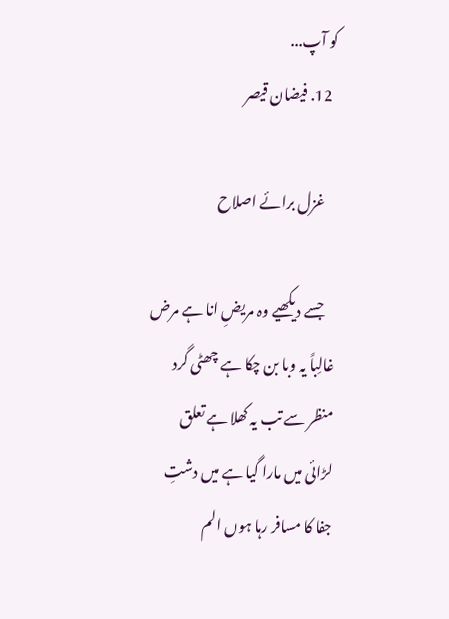کو آپ...
  12. فیضان قیصر

    غزل برائے اصلاح

    جسے دیکھیے وہ مریضِ انا ہے مرض غالِباً یہ وبا بن چکا ہے چھٹی گرد منظر سے تب یہ کھلا ہے تعلق لڑائی میں مارا گیا ہے میں دشتِ جفا کا مسافر رہا ہوں الم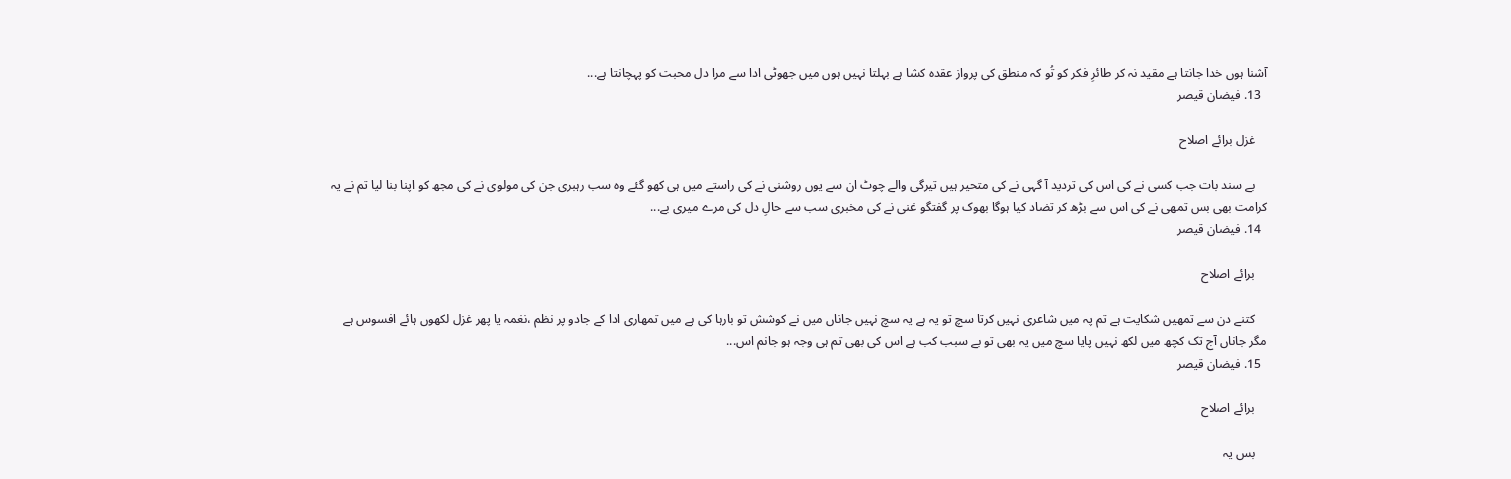آشنا ہوں خدا جانتا ہے مقید نہ کر طائرِ فکر کو تُو کہ منطق کی پرواز عقدہ کشا ہے بہلتا نہیں ہوں میں جھوٹی ادا سے مرا دل محبت کو پہچانتا ہے...
  13. فیضان قیصر

    غزل برائے اصلاح

    بے سند بات جب کسی نے کی اس کی تردید آ گہی نے کی متحیر ہیں تیرگی والے چوٹ ان سے یوں روشنی نے کی راستے میں ہی کھو گئے وہ سب رہبری جن کی مولوی نے کی مجھ کو اپنا بنا لیا تم نے یہ کرامت بھی بس تمھی نے کی اس سے بڑھ کر تضاد کیا ہوگا بھوک پر گفتگو غنی نے کی مخبری سب سے حالِ دل کی مرے میری بے...
  14. فیضان قیصر

    برائے اصلاح

    کتنے دن سے تمھیں شکایت ہے تم پہ میں شاعری نہیں کرتا سچ تو یہ ہے یہ سچ نہیں جاناں میں نے کوشش تو بارہا کی ہے میں تمھاری ادا کے جادو پر نظم ،نغمہ یا پھر غزل لکھوں ہائے افسوس ہے مگر جاناں آج تک کچھ میں لکھ نہیں پایا سچ میں یہ بھی تو بے سبب کب ہے اس کی بھی تم ہی وجہ ہو جانم اس...
  15. فیضان قیصر

    برائے اصلاح

    بس یہ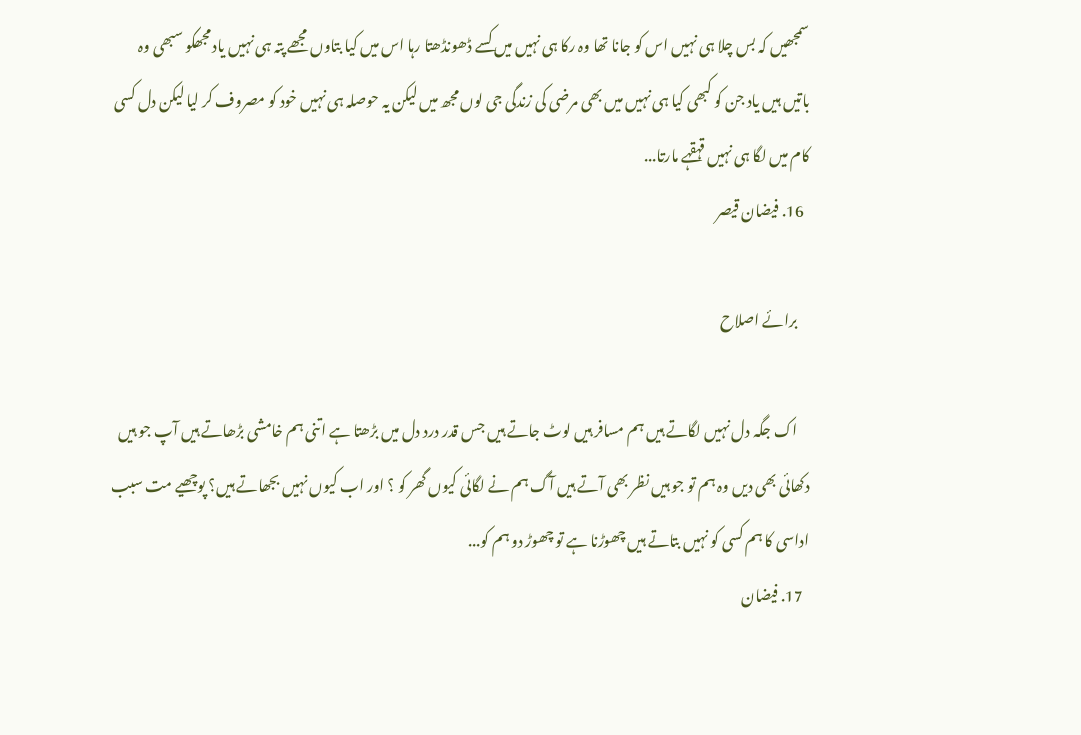سمجھیں کہ بس چلا ہی نہیں اس کو جانا تھا وہ رکا ہی نہیں میں کسے ڈھونڈھتا رہا اس میں کیا بتاوں مجھے پتہ ہی نہیں یاد مجھکو سبھی وہ باتیں ہیں یاد جن کو کبھی کیا ہی نہیں میں بھی مرضی کی زندگی جی لوں مجھ میں لیکن یہ حوصلہ ہی نہیں خود کو مصروف کر لیا لیکن دل کسی کام میں لگا ہی نہیں قہقہے مارتا...
  16. فیضان قیصر

    برائے اصلاح

    اک جگہ دل نہیں لگاتے ہیں ہم مسافر ہیں لوٹ جاتے ہیں جس قدر درد دل میں بڑھتا ہے اتنی ہم خامشی بڑھاتے ہیں آپ جو ہیں دکھائی بھی دیں وہ ہم تو جو ہیں نظر بھی آتے ہیں آگ ہم نے لگائی کیوں گھر کو ؟ اور اب کیوں نہیں بجھاتے ہیں؟ پوچھیے مت سبب اداسی کا ہم کسی کو نہیں بتاتے ہیں چھوڑنا ہے تو چھوڑ دو ہم کو...
  17. فیضان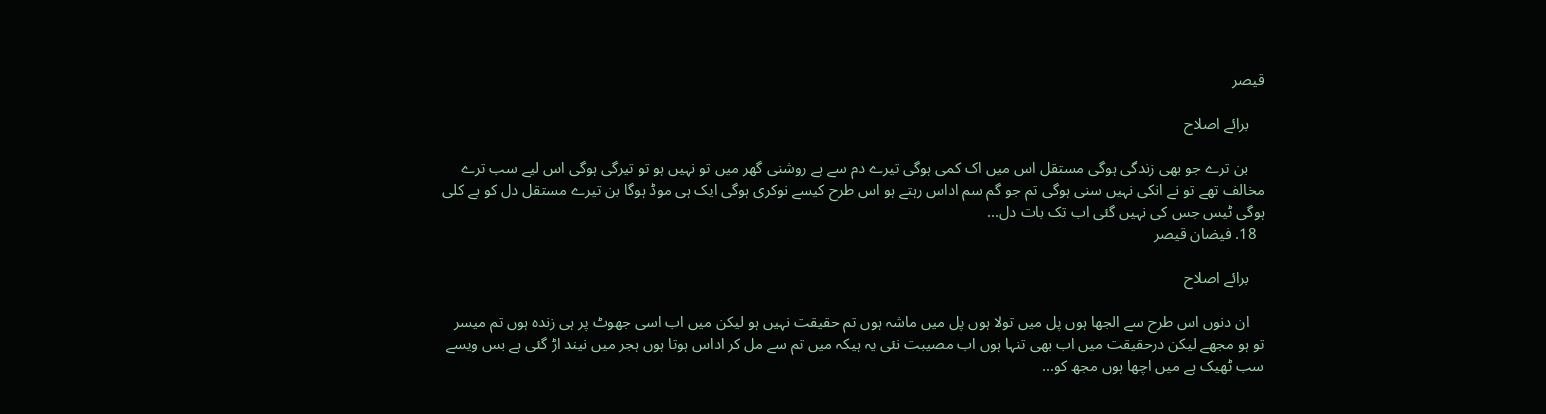قیصر

    برائے اصلاح

    بن ترے جو بھی زندگی ہوگی مستقل اس میں اک کمی ہوگی تیرے دم سے ہے روشنی گھر میں تو نہیں ہو تو تیرگی ہوگی اس لیے سب ترے مخالف تھے تو نے انکی نہیں سنی ہوگی تم جو گم سم اداس رہتے ہو اس طرح کیسے نوکری ہوگی ایک ہی موڈ ہوگا بن تیرے مستقل دل کو بے کلی ہوگی ٹیس جس کی نہیں گئی اب تک بات دل...
  18. فیضان قیصر

    برائے اصلاح

    ان دنوں اس طرح سے الجھا ہوں پل میں تولا ہوں پل میں ماشہ ہوں تم حقیقت نہیں ہو لیکن میں اب اسی جھوٹ پر ہی زندہ ہوں تم میسر تو ہو مجھے لیکن درحقیقت میں اب بھی تنہا ہوں اب مصیبت نئی یہ ہیکہ میں تم سے مل کر اداس ہوتا ہوں ہجر میں نیند اڑ گئی ہے بس ویسے سب ٹھیک ہے میں اچھا ہوں مجھ کو...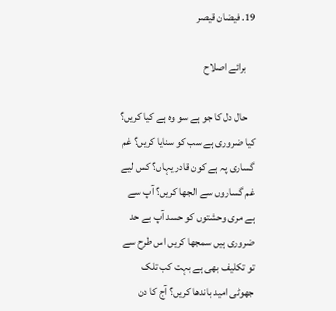19. فیضان قیصر

    برائے اصلاح

    حال دل کا جو ہے سو وہ ہے کیا کریں؟ کیا ضروری ہے سب کو سنایا کریں؟ غم گساری پہ ہے کون قادر یہاں؟ کس لیے غم گساروں سے الجھا کریں؟ آپ سے ہے مری وحشتوں کو حسد آپ بے حد ضروری ہیں سمجھا کریں اس طرح سے تو تکلیف بھی ہے بہت کب تلک جھوٹی امید باندھا کریں؟ آج کا دن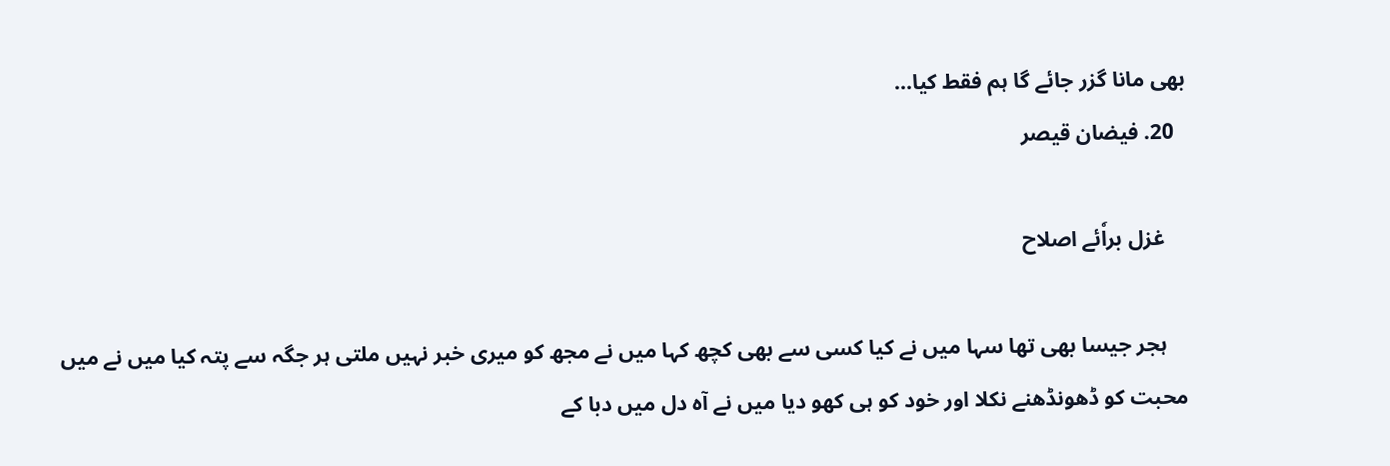بھی مانا گزر جائے گا ہم فقط کیا...
  20. فیضان قیصر

    غزل براٗئے اصلاح

    ہجر جیسا بھی تھا سہا میں نے کیا کسی سے بھی کچھ کہا میں نے مجھ کو میری خبر نہیں ملتی ہر جگہ سے پتہ کیا میں نے میں محبت کو ڈھونڈھنے نکلا اور خود کو ہی کھو دیا میں نے آہ دل میں دبا کے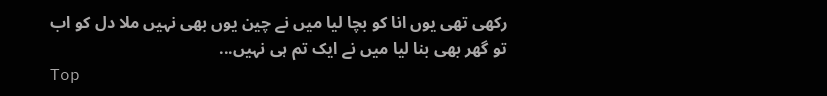رکھی تھی یوں انا کو بچا لیا میں نے چین یوں بھی نہیں ملا دل کو اب تو گھر بھی بنا لیا میں نے ایک تم ہی نہیں...
Top